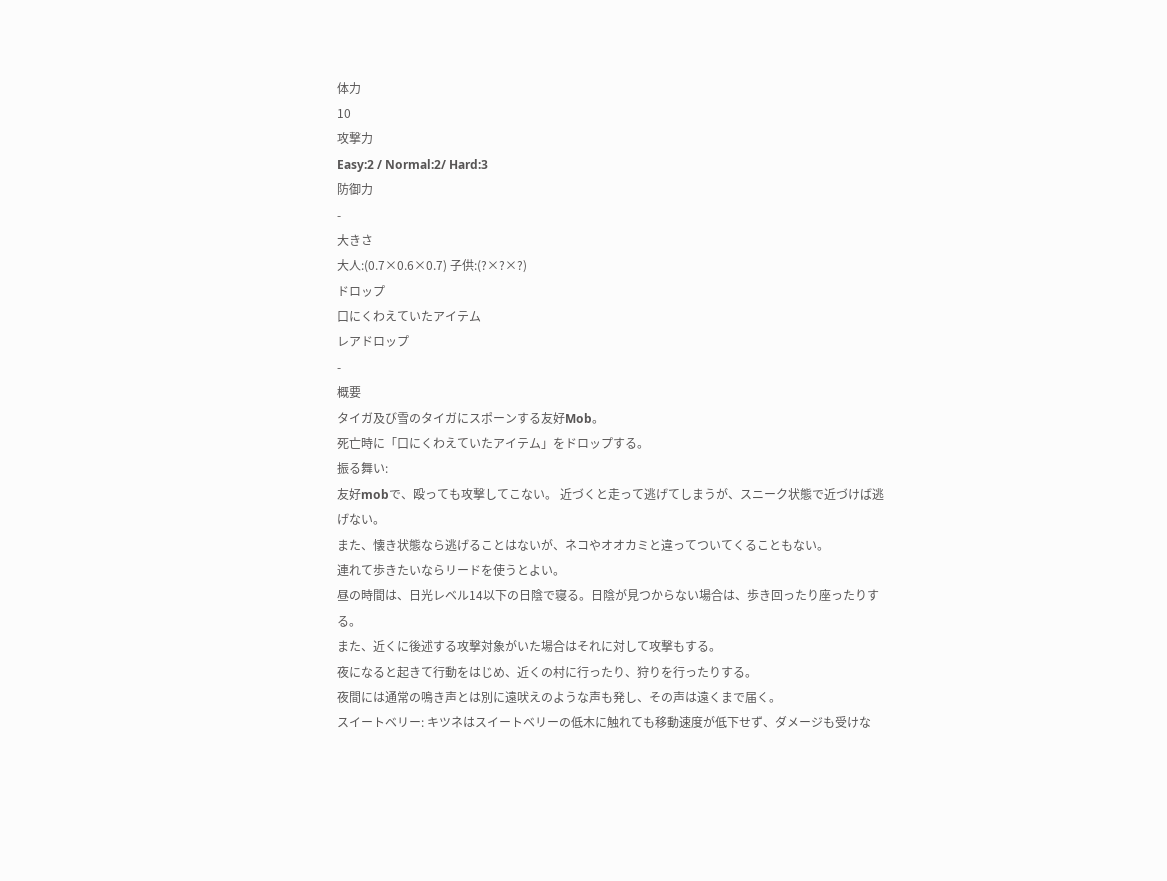体力
10
攻撃力
Easy:2 / Normal:2/ Hard:3
防御力
-
大きさ
大人:(0.7×0.6×0.7) 子供:(?×?×?)
ドロップ
口にくわえていたアイテム
レアドロップ
-
概要
タイガ及び雪のタイガにスポーンする友好Mob。
死亡時に「口にくわえていたアイテム」をドロップする。
振る舞い:
友好mobで、殴っても攻撃してこない。 近づくと走って逃げてしまうが、スニーク状態で近づけば逃げない。
また、懐き状態なら逃げることはないが、ネコやオオカミと違ってついてくることもない。
連れて歩きたいならリードを使うとよい。
昼の時間は、日光レベル14以下の日陰で寝る。日陰が見つからない場合は、歩き回ったり座ったりする。
また、近くに後述する攻撃対象がいた場合はそれに対して攻撃もする。
夜になると起きて行動をはじめ、近くの村に行ったり、狩りを行ったりする。
夜間には通常の鳴き声とは別に遠吠えのような声も発し、その声は遠くまで届く。
スイートベリー: キツネはスイートベリーの低木に触れても移動速度が低下せず、ダメージも受けな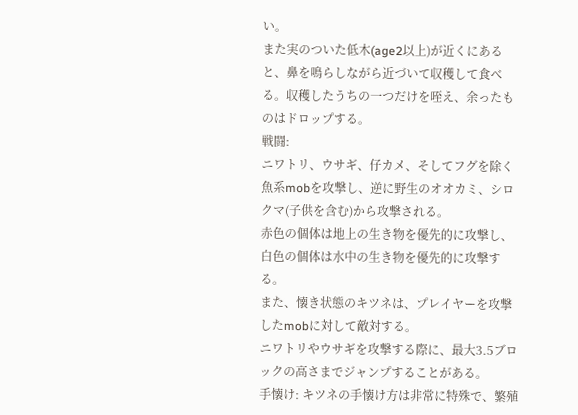い。
また実のついた低木(age2以上)が近くにあると、鼻を鳴らしながら近づいて収穫して食べる。収穫したうちの一つだけを咥え、余ったものはドロップする。
戦闘:
ニワトリ、ウサギ、仔カメ、そしてフグを除く魚系mobを攻撃し、逆に野生のオオカミ、シロクマ(子供を含む)から攻撃される。
赤色の個体は地上の生き物を優先的に攻撃し、白色の個体は水中の生き物を優先的に攻撃する。
また、懐き状態のキツネは、プレイヤーを攻撃したmobに対して敵対する。
ニワトリやウサギを攻撃する際に、最大3.5ブロックの高さまでジャンプすることがある。
手懐け: キツネの手懐け方は非常に特殊で、繁殖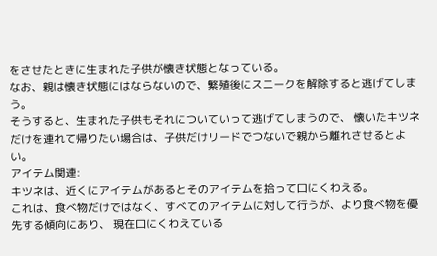をさせたときに生まれた子供が懐き状態となっている。
なお、親は懐き状態にはならないので、繁殖後にスニークを解除すると逃げてしまう。
そうすると、生まれた子供もそれについていって逃げてしまうので、 懐いたキツネだけを連れて帰りたい場合は、子供だけリードでつないで親から離れさせるとよい。
アイテム関連:
キツネは、近くにアイテムがあるとそのアイテムを拾って口にくわえる。
これは、食べ物だけではなく、すべてのアイテムに対して行うが、より食べ物を優先する傾向にあり、 現在口にくわえている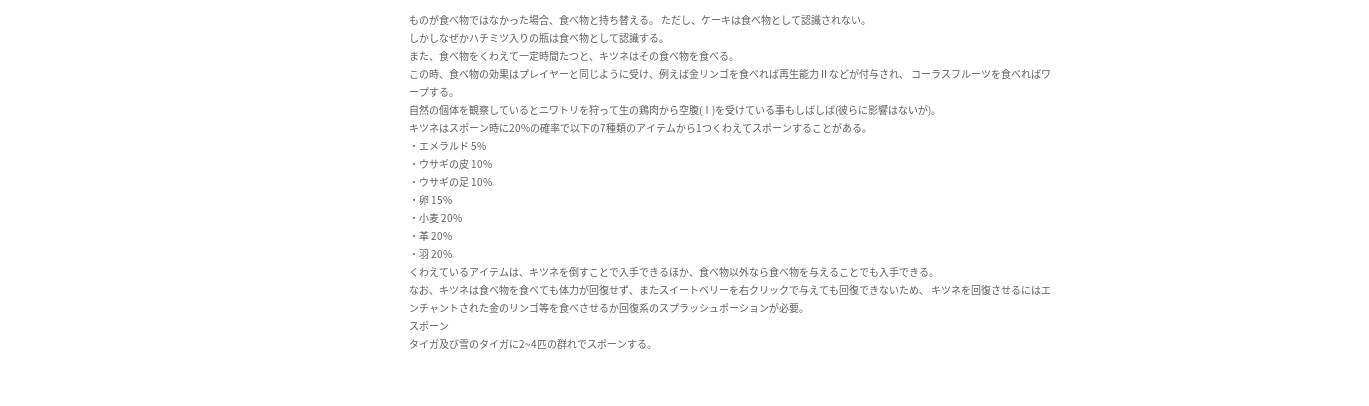ものが食べ物ではなかった場合、食べ物と持ち替える。 ただし、ケーキは食べ物として認識されない。
しかしなぜかハチミツ入りの瓶は食べ物として認識する。
また、食べ物をくわえて一定時間たつと、キツネはその食べ物を食べる。
この時、食べ物の効果はプレイヤーと同じように受け、例えば金リンゴを食べれば再生能力Ⅱなどが付与され、 コーラスフルーツを食べればワープする。
自然の個体を観察しているとニワトリを狩って生の鶏肉から空腹(Ⅰ)を受けている事もしばしば(彼らに影響はないが)。
キツネはスポーン時に20%の確率で以下の7種類のアイテムから1つくわえてスポーンすることがある。
・エメラルド 5%
・ウサギの皮 10%
・ウサギの足 10%
・卵 15%
・小麦 20%
・革 20%
・羽 20%
くわえているアイテムは、キツネを倒すことで入手できるほか、食べ物以外なら食べ物を与えることでも入手できる。
なお、キツネは食べ物を食べても体力が回復せず、またスイートベリーを右クリックで与えても回復できないため、 キツネを回復させるにはエンチャントされた金のリンゴ等を食べさせるか回復系のスプラッシュポーションが必要。
スポーン
タイガ及び雪のタイガに2~4匹の群れでスポーンする。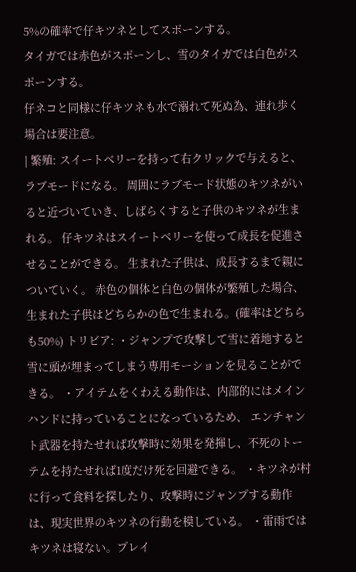5%の確率で仔キツネとしてスポーンする。
タイガでは赤色がスポーンし、雪のタイガでは白色がスポーンする。
仔ネコと同様に仔キツネも水で溺れて死ぬ為、連れ歩く場合は要注意。
| 繁殖: スイートベリーを持って右クリックで与えると、ラブモードになる。 周囲にラブモード状態のキツネがいると近づいていき、しばらくすると子供のキツネが生まれる。 仔キツネはスイートベリーを使って成長を促進させることができる。 生まれた子供は、成長するまで親についていく。 赤色の個体と白色の個体が繁殖した場合、生まれた子供はどちらかの色で生まれる。(確率はどちらも50%) トリビア: ・ジャンプで攻撃して雪に着地すると雪に頭が埋まってしまう専用モーションを見ることができる。 ・アイテムをくわえる動作は、内部的にはメインハンドに持っていることになっているため、 エンチャント武器を持たせれば攻撃時に効果を発揮し、不死のトーテムを持たせれば1度だけ死を回避できる。 ・キツネが村に行って食料を探したり、攻撃時にジャンプする動作は、現実世界のキツネの行動を模している。 ・雷雨ではキツネは寝ない。プレイ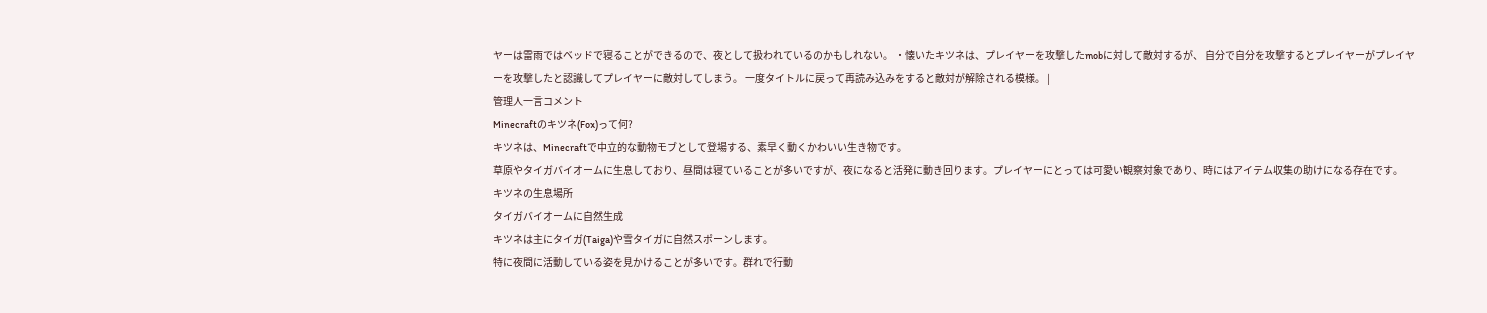ヤーは雷雨ではベッドで寝ることができるので、夜として扱われているのかもしれない。 ・懐いたキツネは、プレイヤーを攻撃したmobに対して敵対するが、 自分で自分を攻撃するとプレイヤーがプレイヤーを攻撃したと認識してプレイヤーに敵対してしまう。 一度タイトルに戻って再読み込みをすると敵対が解除される模様。 |
管理人一言コメント
Minecraftのキツネ(Fox)って何?
キツネは、Minecraftで中立的な動物モブとして登場する、素早く動くかわいい生き物です。
草原やタイガバイオームに生息しており、昼間は寝ていることが多いですが、夜になると活発に動き回ります。プレイヤーにとっては可愛い観察対象であり、時にはアイテム収集の助けになる存在です。
キツネの生息場所
タイガバイオームに自然生成
キツネは主にタイガ(Taiga)や雪タイガに自然スポーンします。
特に夜間に活動している姿を見かけることが多いです。群れで行動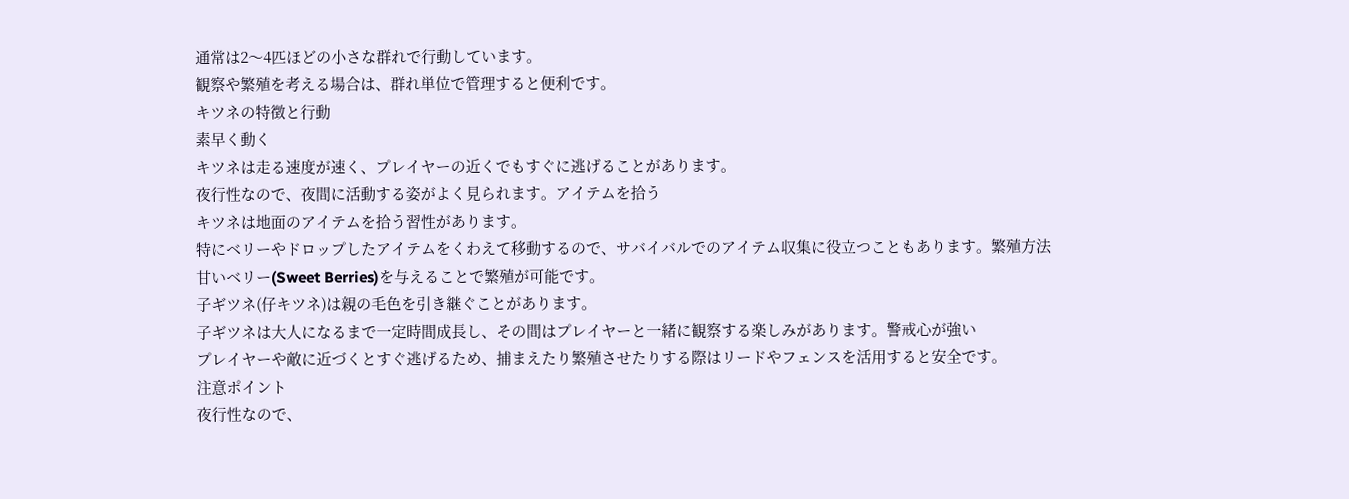通常は2〜4匹ほどの小さな群れで行動しています。
観察や繁殖を考える場合は、群れ単位で管理すると便利です。
キツネの特徴と行動
素早く動く
キツネは走る速度が速く、プレイヤーの近くでもすぐに逃げることがあります。
夜行性なので、夜間に活動する姿がよく見られます。アイテムを拾う
キツネは地面のアイテムを拾う習性があります。
特にベリーやドロップしたアイテムをくわえて移動するので、サバイバルでのアイテム収集に役立つこともあります。繁殖方法
甘いベリー(Sweet Berries)を与えることで繁殖が可能です。
子ギツネ(仔キツネ)は親の毛色を引き継ぐことがあります。
子ギツネは大人になるまで一定時間成長し、その間はプレイヤーと一緒に観察する楽しみがあります。警戒心が強い
プレイヤーや敵に近づくとすぐ逃げるため、捕まえたり繁殖させたりする際はリードやフェンスを活用すると安全です。
注意ポイント
夜行性なので、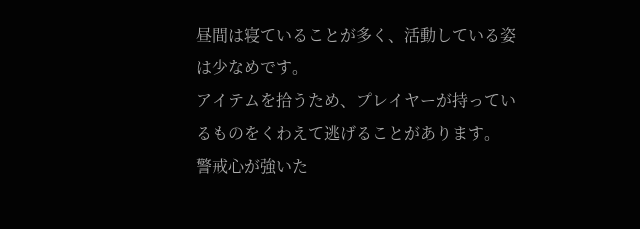昼間は寝ていることが多く、活動している姿は少なめです。
アイテムを拾うため、プレイヤーが持っているものをくわえて逃げることがあります。
警戒心が強いた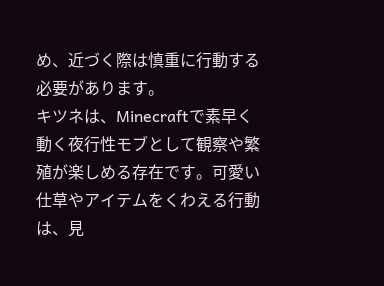め、近づく際は慎重に行動する必要があります。
キツネは、Minecraftで素早く動く夜行性モブとして観察や繁殖が楽しめる存在です。可愛い仕草やアイテムをくわえる行動は、見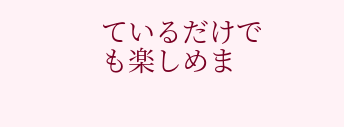ているだけでも楽しめま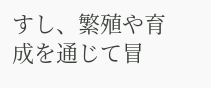すし、繁殖や育成を通じて冒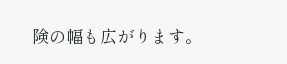険の幅も広がります。